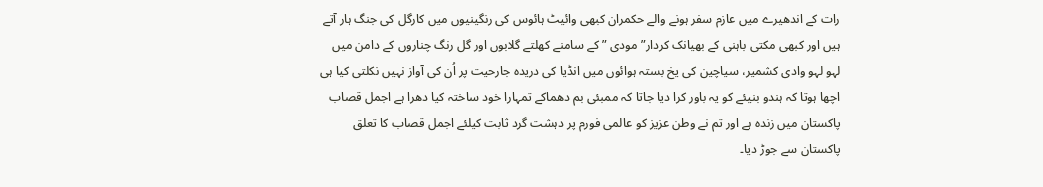رات کے اندھیرے میں عازم سفر ہونے والے حکمران کبھی وائیٹ ہائوس کی رنگینیوں میں کارگل کی جنگ ہار آتے ہیں اور کبھی مکتی باہنی کے بھیانک کردار”مودی ” کے سامنے کھلتے گلابوں اور گل رنگ چناروں کے دامن میں لہو لہو وادی کشمیر، سیاچین کی یخ بستہ ہوائوں میں انڈیا کی دریدہ جارحیت پر اُن کی آواز نہیں نکلتی کیا ہی اچھا ہوتا کہ ہندو بنیئے کو یہ باور کرا دیا جاتا کہ ممبئی بم دھماکے تمہارا خود ساختہ کیا دھرا ہے اجمل قصاب پاکستان میں زندہ ہے اور تم نے وطن عزیز کو عالمی فورم پر دہشت گرد ثابت کیلئے اجمل قصاب کا تعلق پاکستان سے جوڑ دیا۔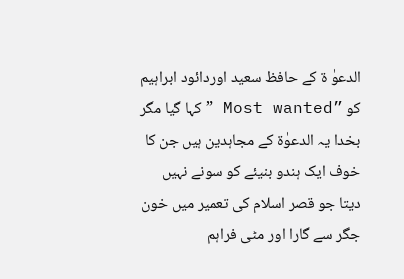الدعوٰ ة کے حافظ سعید اوردائود ابراہیم کو ”Most wanted ”کہا گیا مگر بخدا یہ الدعوٰة کے مجاہدین ہیں جن کا خوف ایک ہندو بنیئے کو سونے نہیں دیتا جو قصر اسلام کی تعمیر میں خون جگر سے گارا اور مٹی فراہم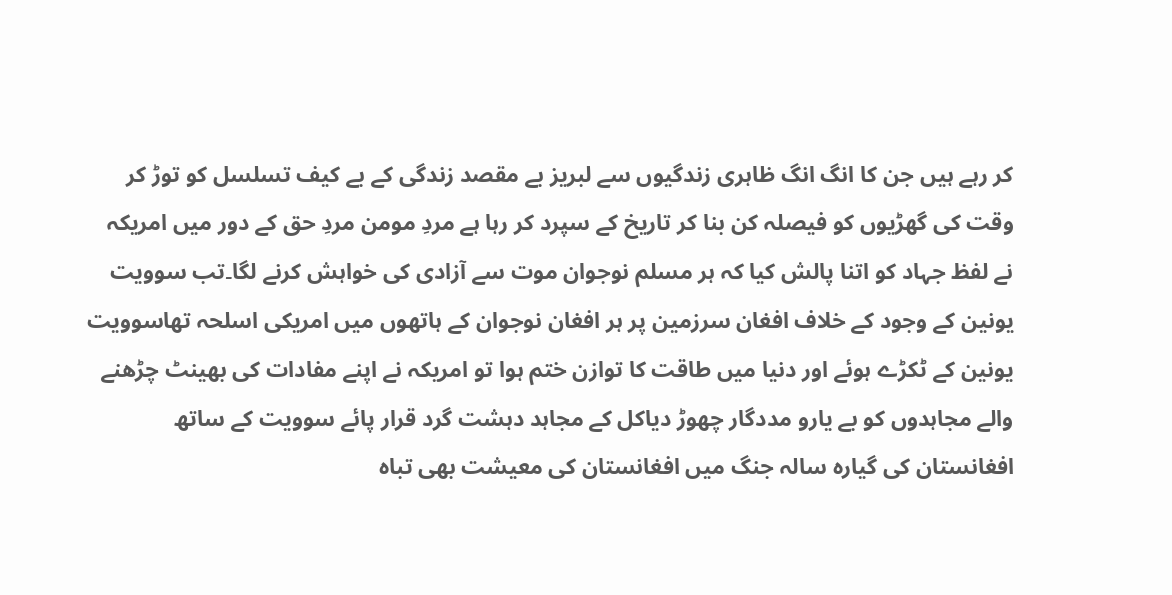کر رہے ہیں جن کا انگ انگ ظاہری زندگیوں سے لبریز بے مقصد زندگی کے بے کیف تسلسل کو توڑ کر وقت کی گھڑیوں کو فیصلہ کن بنا کر تاریخ کے سپرد کر رہا ہے مردِ مومن مردِ حق کے دور میں امریکہ نے لفظ جہاد کو اتنا پالش کیا کہ ہر مسلم نوجوان موت سے آزادی کی خواہش کرنے لگا۔تب سوویت یونین کے وجود کے خلاف افغان سرزمین پر ہر افغان نوجوان کے ہاتھوں میں امریکی اسلحہ تھاسوویت یونین کے ٹکڑے ہوئے اور دنیا میں طاقت کا توازن ختم ہوا تو امریکہ نے اپنے مفادات کی بھینٹ چڑھنے والے مجاہدوں کو بے یارو مددگار چھوڑ دیاکل کے مجاہد دہشت گرد قرار پائے سوویت کے ساتھ افغانستان کی گیارہ سالہ جنگ میں افغانستان کی معیشت بھی تباہ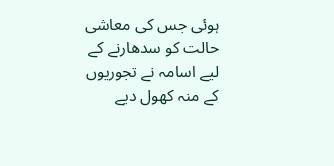ہوئی جس کی معاشی حالت کو سدھارنے کے لیے اسامہ نے تجوریوں کے منہ کھول دیے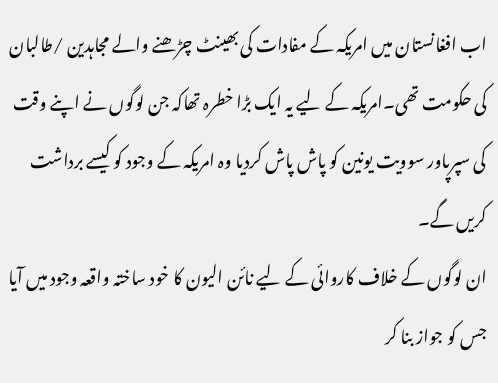اب افغانستان میں امریکہ کے مفادات کی بھینٹ چڑھنے والے مجاہدین /طالبان کی حکومت تھی۔امریکہ کے لیے یہ ایک بڑا خطرہ تھاکہ جن لوگوں نے اپنے وقت کی سپرپاور سوویت یونین کو پاش پاش کردیا وہ امریکہ کے وجود کو کیسے برداشت کریں گے۔
ان لوگوں کے خلاف کاروائی کے لیے نائن الیون کا خود ساختہ واقعہ وجود میں آیا جس کو جواز بنا کر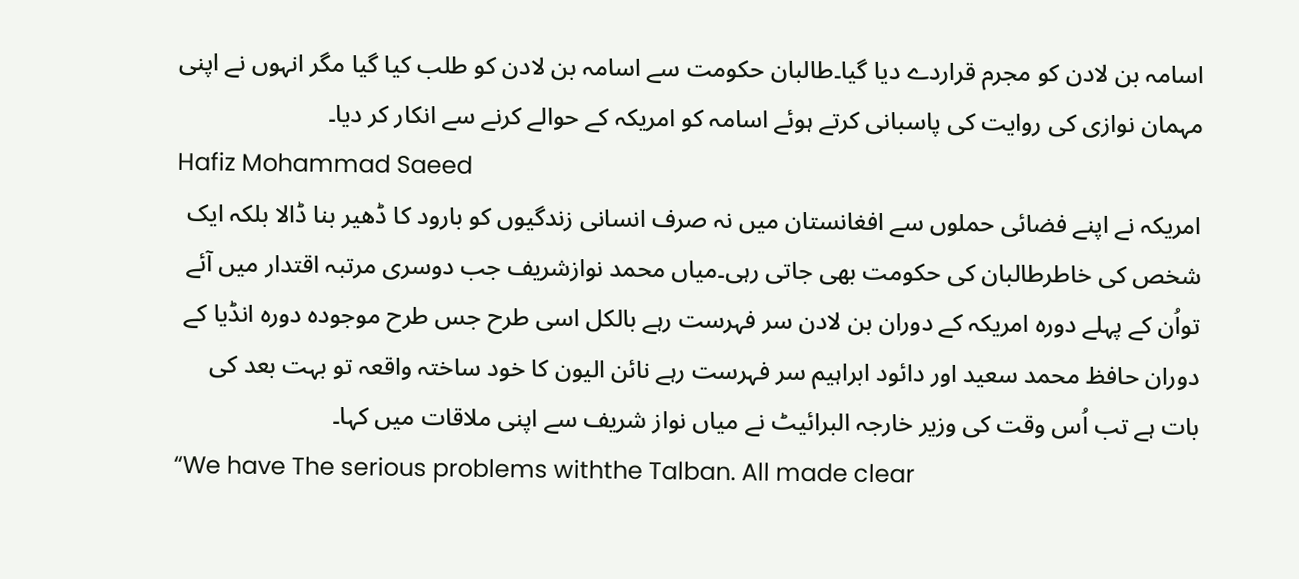اسامہ بن لادن کو مجرم قراردے دیا گیا۔طالبان حکومت سے اسامہ بن لادن کو طلب کیا گیا مگر انہوں نے اپنی مہمان نوازی کی روایت کی پاسبانی کرتے ہوئے اسامہ کو امریکہ کے حوالے کرنے سے انکار کر دیا۔
Hafiz Mohammad Saeed
امریکہ نے اپنے فضائی حملوں سے افغانستان میں نہ صرف انسانی زندگیوں کو بارود کا ڈھیر بنا ڈالا بلکہ ایک شخص کی خاطرطالبان کی حکومت بھی جاتی رہی۔میاں محمد نوازشریف جب دوسری مرتبہ اقتدار میں آئے تواُن کے پہلے دورہ امریکہ کے دوران بن لادن سر فہرست رہے بالکل اسی طرح جس طرح موجودہ دورہ انڈیا کے دوران حافظ محمد سعید اور دائود ابراہیم سر فہرست رہے نائن الیون کا خود ساختہ واقعہ تو بہت بعد کی بات ہے تب اُس وقت کی وزیر خارجہ البرائیٹ نے میاں نواز شریف سے اپنی ملاقات میں کہا۔
“We have The serious problems withthe Talban. All made clear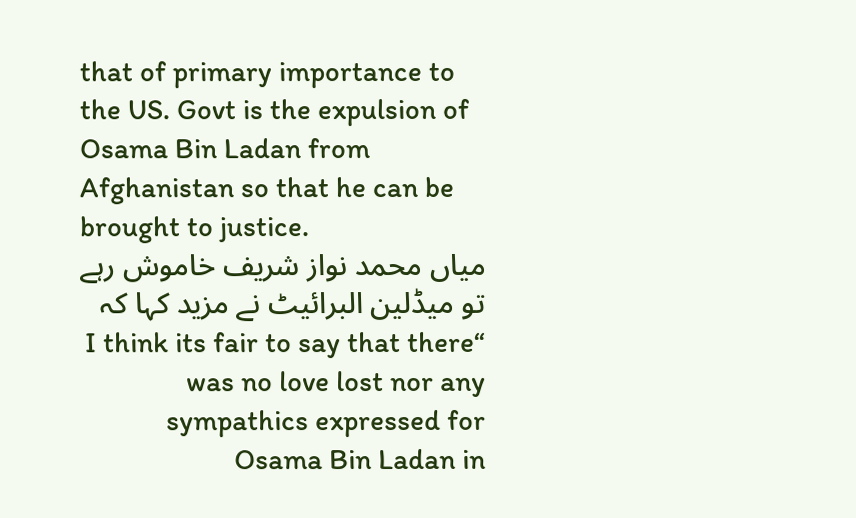that of primary importance to the US. Govt is the expulsion of Osama Bin Ladan from Afghanistan so that he can be brought to justice.
میاں محمد نواز شریف خاموش رہے تو میڈلین البرائیٹ نے مزید کہا کہ “I think its fair to say that there was no love lost nor any sympathics expressed for Osama Bin Ladan in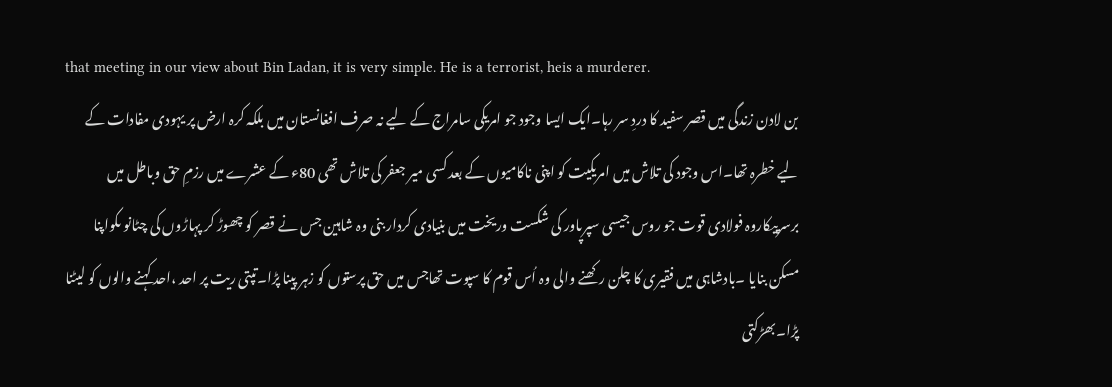that meeting in our view about Bin Ladan, it is very simple. He is a terrorist, heis a murderer.
بن لادن زندگی میں قصر سفید کا دردِ سر رہا۔ایک ایسا وجود جو امریکی سامراج کے لیے نہ صرف افغانستان میں بلکہ کرہ ارض پر یہودی مفادات کے لیے خطرہ تھا۔اس وجود کی تلاش میں امریکیت کو اپنی ناکامیوں کے بعد کسی میر جعفر کی تلاش تھی 80ء کے عشرے میں رزمِ حق وباطل میں برسرپیکاروہ فولادی قوت جو روس جیسی سپرپاور کی شکست وریخت میں بنیادی کردار بنی وہ شاہین جس نے قصر کو چھوڑ کر پہاڑوں کی چٹانو ںکواپنا مسکن بنایا ۔بادشاہی میں فقیری کا چلن رکھنے والی وہ اُس قوم کا سپوت تھاجس میں حق پرستوں کو زہر پینا پڑا۔تپتی ریت پر احد ،احد کہنے والوں کو لیٹنا پڑا۔بھڑکتی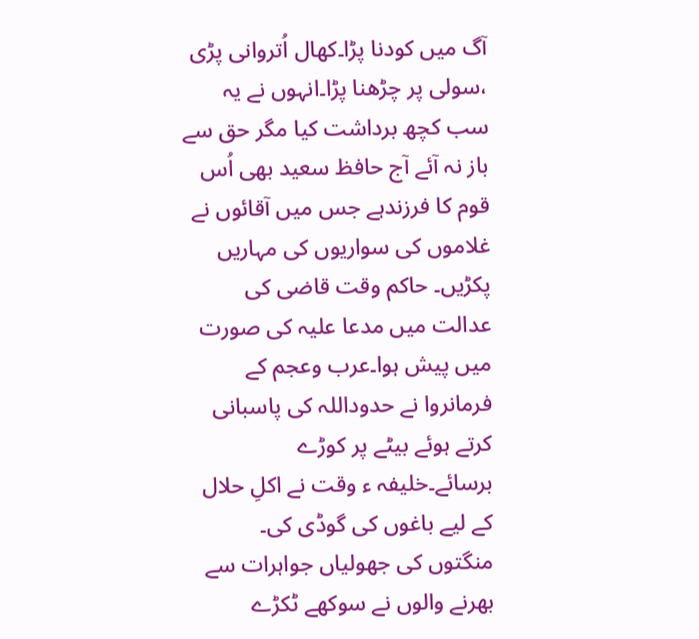آگ میں کودنا پڑا۔کھال اُتروانی پڑی ،سولی پر چڑھنا پڑا۔انہوں نے یہ سب کچھ برداشت کیا مگر حق سے باز نہ آئے آج حافظ سعید بھی اُس قوم کا فرزندہے جس میں آقائوں نے غلاموں کی سواریوں کی مہاریں پکڑیں۔ حاکم وقت قاضی کی عدالت میں مدعا علیہ کی صورت میں پیش ہوا۔عرب وعجم کے فرمانروا نے حدوداللہ کی پاسبانی کرتے ہوئے بیٹے پر کوڑے برسائے۔خلیفہ ء وقت نے اکلِ حلال کے لیے باغوں کی گوڈی کی۔
منگتوں کی جھولیاں جواہرات سے بھرنے والوں نے سوکھے ٹکڑے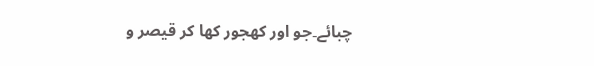چبائے۔جو اور کھجور کھا کر قیصر و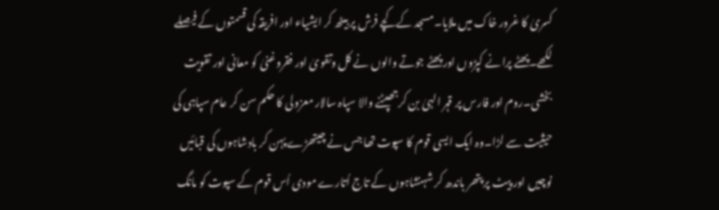کسریٰ کا غرور خاک میں ملایا۔مسجد کے کچے فرش پر بیٹھ کر ایشیاء اور افریقہ کی قسمتوں کے فیصلے لکھے۔پھٹے پرانے کپڑوں اور پھٹے جوتے والوں نے کل وتقویٰ اور فقروغنیٰ کو معانی اور تقویت بخشی۔روم اور فارس پر قہر الہیٰ بن کرجھپٹنے والا سپاہ سالار معزولی کا حکم سن کر عام سپاہی کی حیثیت سے لڑا۔وہ ایک ایسی قوم کا سپوت تھا جس نے چیتھڑے پہن کر بادشاہوں کی قبائیں نوچیں اور پیٹ پر پتھر باندھ کر شہنشاہوں کے تاج اُتارے مودی اُس قوم کے سپوت کو مانگ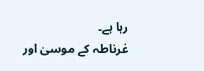رہا ہے۔
غرناطہ کے موسیٰ اور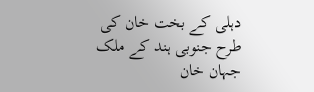دہلی کے بخت خان کی طرح جنوبی ہند کے ملک جہان خان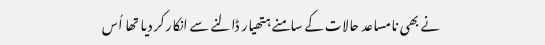نے بھی نامساعد حالات کے سامنے ہتھیار ڈالنے سے انکار کر دیا تھا اُس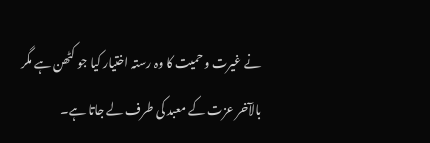نے غیرت و حمیت کا وہ رستہ اختیار کیا جو کٹھن ہے مگر بالآخر عزت کے معبد کی طرف لے جاتا ہے۔